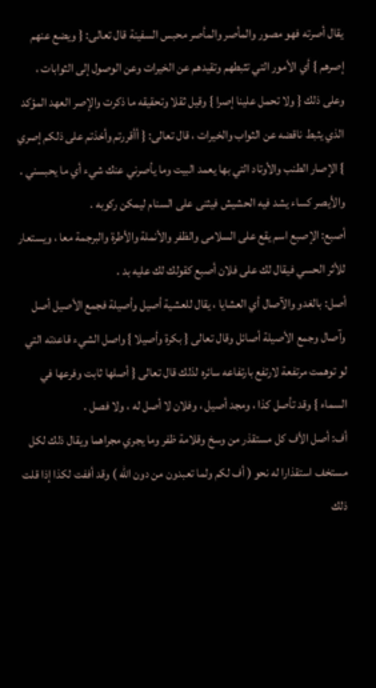يقال أصرته فهو مصور والمأصر والمأصر محبس السفينة قال تعالى: { ويضع عنهم إصرهم } أي الأمور التي تثبطهم وتقيدهم عن الخيرات وعن الوصول إلى الثوابات ، وعلى ذلك { ولا تحمل علينا إصرا } وقيل ثقلا وتحقيقه ما ذكرت والإصر العهد المؤكد الذي يثبط ناقضه عن الثواب والخيرات ، قال تعالى: { أأقررتم وأخذتم على ذلكم إصري } الإصار الطنب والأوتاد التي بها يعمد البيت وما يأصرني عنك شيء أي ما يحبسني . والأيصر كساء يشد فيه الحشيش فيثنى على السنام ليمكن ركوبه .
أصبع: الإصبع اسم يقع على السلامى والظفر والأنملة والأطرة والبرجمة معا ، ويستعار للأثر الحسي فيقال لك على فلان أصبع كقولك لك عليه بد .
أصل: بالغدو والآصال أي العشايا ، يقال للعشية أصيل وأصيلة فجمع الأصيل أصل وآصال وجمع الأصيلة أصائل وقال تعالى { بكرة وأصيلا } واصل الشيء قاعدته التي لو توهمت مرتفعة لارتفع بارتفاعه سائره لذلك قال تعالى { أصلها ثابت وفرعها في السماء } وقد تأصل كذا ، ومجد أصيل ، وفلان لا أصل له ، ولا فصل .
أف: أصل الأف كل مستقذر من وسخ وقلامة ظفر وما يجري مجراهما ويقال ذلك لكل مستخف استقذارا له نحو ( أف لكم ولما تعبدون من دون الله ) وقد أففت لكذا إذا قلت ذلك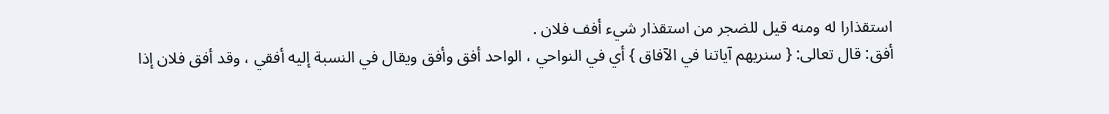استقذارا له ومنه قيل للضجر من استقذار شيء أفف فلان .
أفق: قال تعالى: { سنريهم آياتنا في الآفاق } أي في النواحي ، الواحد أفق وأفق ويقال في النسبة إليه أفقي ، وقد أفق فلان إذا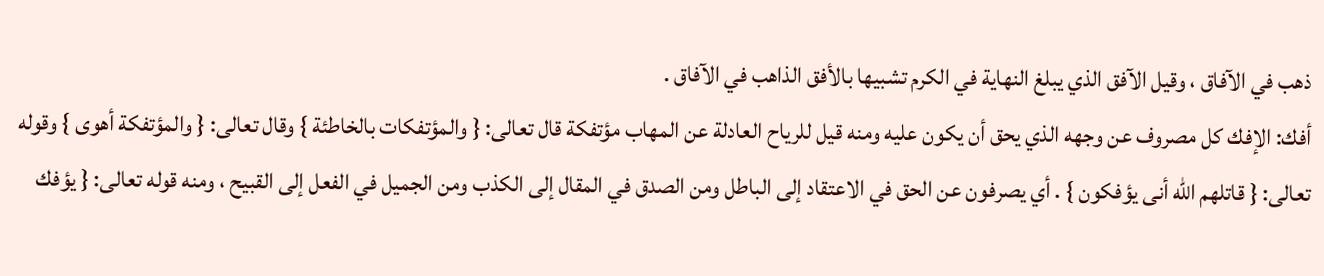ذهب في الآفاق ، وقيل الآفق الذي يبلغ النهاية في الكرم تشبيها بالأفق الذاهب في الآفاق .
أفك: الإفك كل مصروف عن وجهه الذي يحق أن يكون عليه ومنه قيل للرياح العادلة عن المهاب مؤتفكة قال تعالى: { والمؤتفكات بالخاطئة } وقال تعالى: { والمؤتفكة أهوى } وقوله تعالى: { قاتلهم الله أنى يؤفكون } . أي يصرفون عن الحق في الاعتقاد إلى الباطل ومن الصدق في المقال إلى الكذب ومن الجميل في الفعل إلى القبيح ، ومنه قوله تعالى: { يؤفك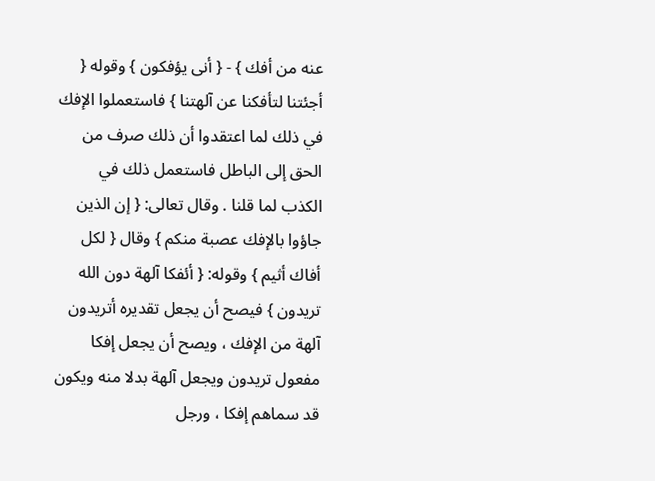عنه من أفك } - { أنى يؤفكون } وقوله { أجئتنا لتأفكنا عن آلهتنا } فاستعملوا الإفك في ذلك لما اعتقدوا أن ذلك صرف من الحق إلى الباطل فاستعمل ذلك في الكذب لما قلنا . وقال تعالى: { إن الذين جاؤوا بالإفك عصبة منكم } وقال { لكل أفاك أثيم } وقوله: { أئفكا آلهة دون الله تريدون } فيصح أن يجعل تقديره أتريدون آلهة من الإفك ، ويصح أن يجعل إفكا مفعول تريدون ويجعل آلهة بدلا منه ويكون قد سماهم إفكا ، ورجل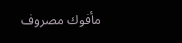مأفوك مصروف